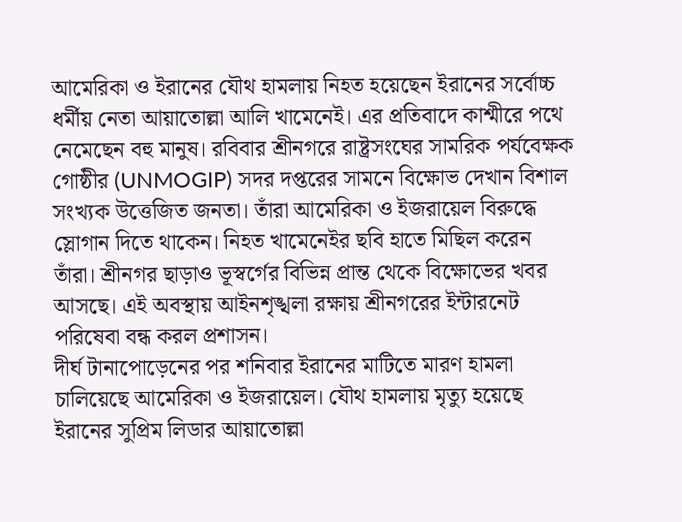আমেরিকা ও ইরানের যৌথ হামলায় নিহত হয়েছেন ইরানের সর্বোচ্চ ধর্মীয় নেতা আয়াতোল্লা আলি খামেনেই। এর প্রতিবাদে কাশ্মীরে পথে নেমেছেন বহু মানুষ। রবিবার শ্রীনগরে রাষ্ট্রসংঘের সামরিক পর্যবেক্ষক গোষ্ঠীর (UNMOGIP) সদর দপ্তরের সামনে বিক্ষোভ দেখান বিশাল সংখ্যক উত্তেজিত জনতা। তাঁরা আমেরিকা ও ইজরায়েল বিরুদ্ধে স্লোগান দিতে থাকেন। নিহত খামেনেইর ছবি হাতে মিছিল করেন তাঁরা। শ্রীনগর ছাড়াও ভূস্বর্গের বিভিন্ন প্রান্ত থেকে বিক্ষোভের খবর আসছে। এই অবস্থায় আইনশৃঙ্খলা রক্ষায় শ্রীনগরের ইন্টারনেট পরিষেবা বন্ধ করল প্রশাসন।
দীর্ঘ টানাপোড়েনের পর শনিবার ইরানের মাটিতে মারণ হামলা চালিয়েছে আমেরিকা ও ইজরায়েল। যৌথ হামলায় মৃত্যু হয়েছে ইরানের সুপ্রিম লিডার আয়াতোল্লা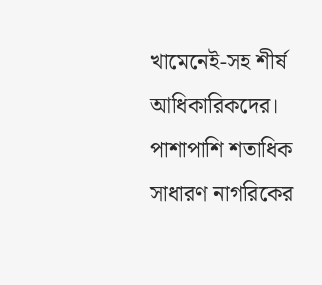খামেনেই-সহ শীর্ষ আধিকারিকদের। পাশাপাশি শতাধিক সাধারণ নাগরিকের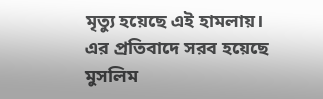মৃত্যু হয়েছে এই হামলায়। এর প্রতিবাদে সরব হয়েছে মুসলিম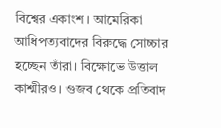বিশ্বের একাংশ। আমেরিকা আধিপত্যবাদের বিরুদ্ধে সোচ্চার হচ্ছেন তাঁরা। বিক্ষোভে উত্তাল কাশ্মীরও। গুজব থেকে প্রতিবাদ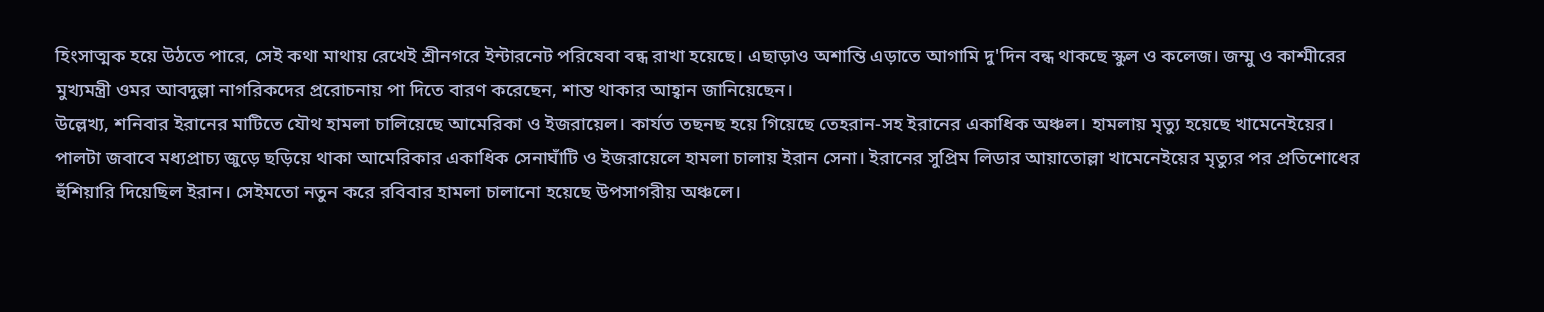হিংসাত্মক হয়ে উঠতে পারে, সেই কথা মাথায় রেখেই শ্রীনগরে ইন্টারনেট পরিষেবা বন্ধ রাখা হয়েছে। এছাড়াও অশান্তি এড়াতে আগামি দু'দিন বন্ধ থাকছে স্কুল ও কলেজ। জম্মু ও কাশ্মীরের মুখ্যমন্ত্রী ওমর আবদুল্লা নাগরিকদের প্ররোচনায় পা দিতে বারণ করেছেন, শান্ত থাকার আহ্বান জানিয়েছেন।
উল্লেখ্য, শনিবার ইরানের মাটিতে যৌথ হামলা চালিয়েছে আমেরিকা ও ইজরায়েল। কার্যত তছনছ হয়ে গিয়েছে তেহরান-সহ ইরানের একাধিক অঞ্চল। হামলায় মৃত্যু হয়েছে খামেনেইয়ের। পালটা জবাবে মধ্যপ্রাচ্য জুড়ে ছড়িয়ে থাকা আমেরিকার একাধিক সেনাঘাঁটি ও ইজরায়েলে হামলা চালায় ইরান সেনা। ইরানের সুপ্রিম লিডার আয়াতোল্লা খামেনেইয়ের মৃত্যুর পর প্রতিশোধের হুঁশিয়ারি দিয়েছিল ইরান। সেইমতো নতুন করে রবিবার হামলা চালানো হয়েছে উপসাগরীয় অঞ্চলে।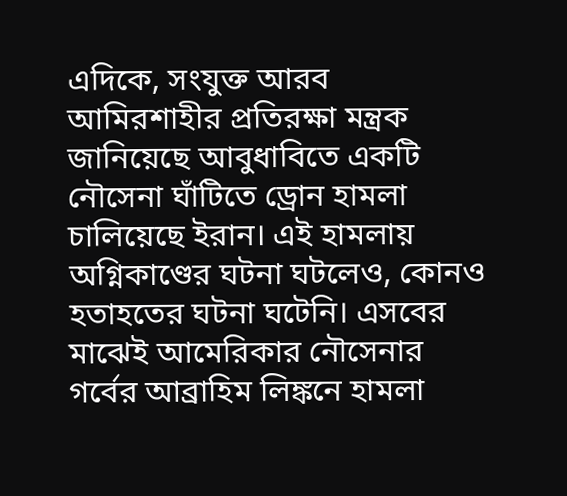এদিকে, সংযুক্ত আরব আমিরশাহীর প্রতিরক্ষা মন্ত্রক জানিয়েছে আবুধাবিতে একটি নৌসেনা ঘাঁটিতে ড্রোন হামলা চালিয়েছে ইরান। এই হামলায় অগ্নিকাণ্ডের ঘটনা ঘটলেও, কোনও হতাহতের ঘটনা ঘটেনি। এসবের মাঝেই আমেরিকার নৌসেনার গর্বের আব্রাহিম লিঙ্কনে হামলা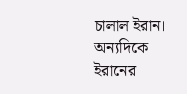চালাল ইরান। অন্যদিকে ইরানের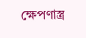ক্ষেপণাস্ত্র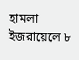হামলা ইজরায়েলে ৮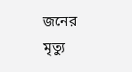জনের মৃত্যু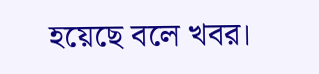হয়েছে বলে খবর।